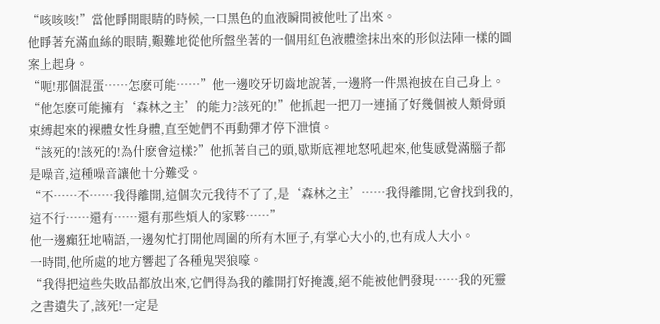“咳咳咳!”當他睜開眼睛的時候,一口黑色的血液瞬間被他吐了出來。
他睜著充滿血絲的眼睛,艱難地從他所盤坐著的一個用紅色液體塗抹出來的形似法陣一樣的圖案上起身。
“呃!那個混蛋……怎麽可能……”他一邊咬牙切齒地說著,一邊將一件黑袍披在自己身上。
“他怎麽可能擁有‘森林之主’的能力?該死的!”他抓起一把刀一連捅了好幾個被人類骨頭束縛起來的裸體女性身體,直至她們不再動彈才停下泄憤。
“該死的!該死的!為什麽會這樣?”他抓著自己的頭,歇斯底裡地怒吼起來,他隻感覺滿腦子都是噪音,這種噪音讓他十分難受。
“不……不……我得離開,這個次元我待不了了,是‘森林之主’……我得離開,它會找到我的,這不行……還有……還有那些煩人的家夥……”
他一邊癲狂地喃語,一邊匆忙打開他周圍的所有木匣子,有掌心大小的,也有成人大小。
一時間,他所處的地方響起了各種鬼哭狼嚎。
“我得把這些失敗品都放出來,它們得為我的離開打好掩護,絕不能被他們發現……我的死靈之書遺失了,該死!一定是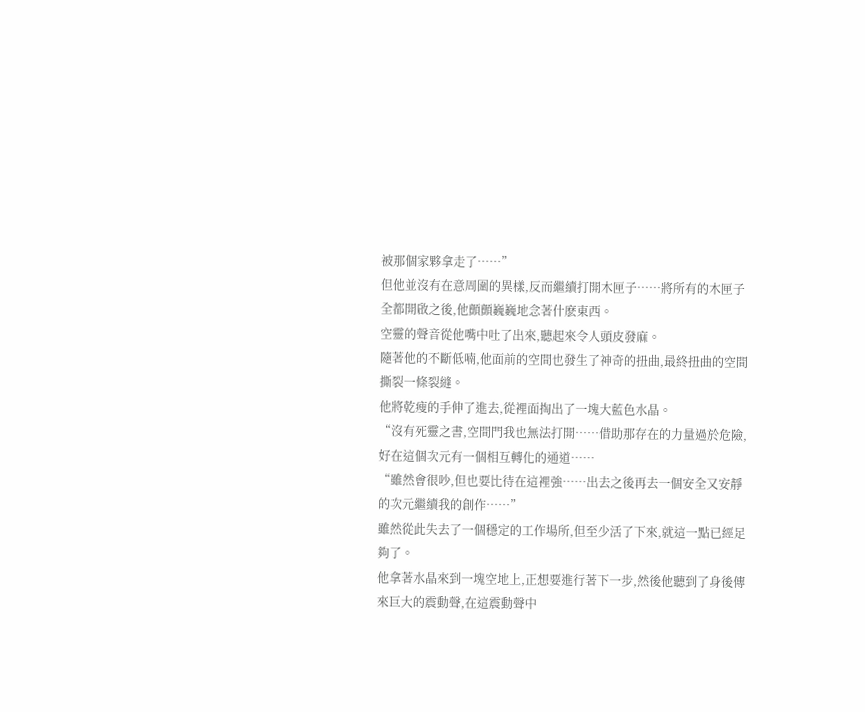被那個家夥拿走了……”
但他並沒有在意周圍的異樣,反而繼續打開木匣子……將所有的木匣子全都開啟之後,他顫顫巍巍地念著什麽東西。
空靈的聲音從他嘴中吐了出來,聽起來令人頭皮發麻。
隨著他的不斷低喃,他面前的空間也發生了神奇的扭曲,最終扭曲的空間撕裂一條裂縫。
他將乾瘦的手伸了進去,從裡面掏出了一塊大藍色水晶。
“沒有死靈之書,空間門我也無法打開……借助那存在的力量過於危險,好在這個次元有一個相互轉化的通道……
“雖然會很吵,但也要比待在這裡強……出去之後再去一個安全又安靜的次元繼續我的創作……”
雖然從此失去了一個穩定的工作場所,但至少活了下來,就這一點已經足夠了。
他拿著水晶來到一塊空地上,正想要進行著下一步,然後他聽到了身後傳來巨大的震動聲,在這震動聲中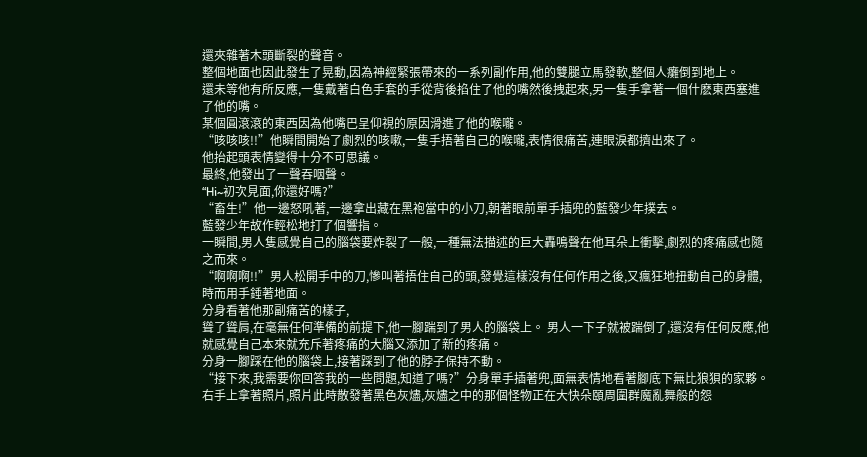還夾雜著木頭斷裂的聲音。
整個地面也因此發生了晃動,因為神經緊張帶來的一系列副作用,他的雙腿立馬發軟,整個人癱倒到地上。
還未等他有所反應,一隻戴著白色手套的手從背後掐住了他的嘴然後拽起來,另一隻手拿著一個什麽東西塞進了他的嘴。
某個圓滾滾的東西因為他嘴巴呈仰視的原因滑進了他的喉嚨。
“咳咳咳!!”他瞬間開始了劇烈的咳嗽,一隻手捂著自己的喉嚨,表情很痛苦,連眼淚都擠出來了。
他抬起頭表情變得十分不可思議。
最終,他發出了一聲吞咽聲。
“Hi~初次見面,你還好嗎?”
“畜生!”他一邊怒吼著,一邊拿出藏在黑袍當中的小刀,朝著眼前單手插兜的藍發少年撲去。
藍發少年故作輕松地打了個響指。
一瞬間,男人隻感覺自己的腦袋要炸裂了一般,一種無法描述的巨大轟鳴聲在他耳朵上衝擊,劇烈的疼痛感也隨之而來。
“啊啊啊!!”男人松開手中的刀,慘叫著捂住自己的頭,發覺這樣沒有任何作用之後,又瘋狂地扭動自己的身體,時而用手錘著地面。
分身看著他那副痛苦的樣子,
聳了聳肩,在毫無任何準備的前提下,他一腳踹到了男人的腦袋上。 男人一下子就被踹倒了,還沒有任何反應,他就感覺自己本來就充斥著疼痛的大腦又添加了新的疼痛。
分身一腳踩在他的腦袋上,接著踩到了他的脖子保持不動。
“接下來,我需要你回答我的一些問題,知道了嗎?”分身單手插著兜,面無表情地看著腳底下無比狼狽的家夥。
右手上拿著照片,照片此時散發著黑色灰燼,灰燼之中的那個怪物正在大快朵頤周圍群魔亂舞般的怨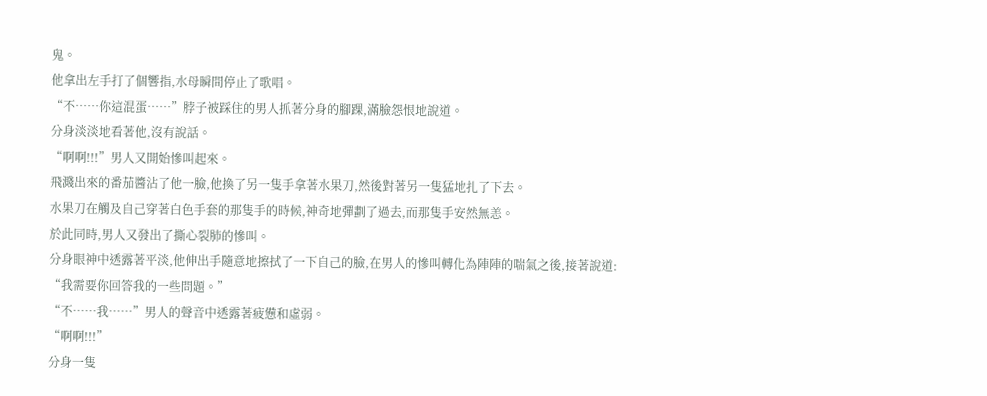鬼。
他拿出左手打了個響指,水母瞬間停止了歌唱。
“不……你這混蛋……”脖子被踩住的男人抓著分身的腳踝,滿臉怨恨地說道。
分身淡淡地看著他,沒有說話。
“啊啊!!!”男人又開始慘叫起來。
飛濺出來的番茄醬沾了他一臉,他換了另一隻手拿著水果刀,然後對著另一隻猛地扎了下去。
水果刀在觸及自己穿著白色手套的那隻手的時候,神奇地彈劃了過去,而那隻手安然無恙。
於此同時,男人又發出了撕心裂肺的慘叫。
分身眼神中透露著平淡,他伸出手隨意地擦拭了一下自己的臉,在男人的慘叫轉化為陣陣的喘氣之後,接著說道:
“我需要你回答我的一些問題。”
“不……我……”男人的聲音中透露著疲憊和虛弱。
“啊啊!!!”
分身一隻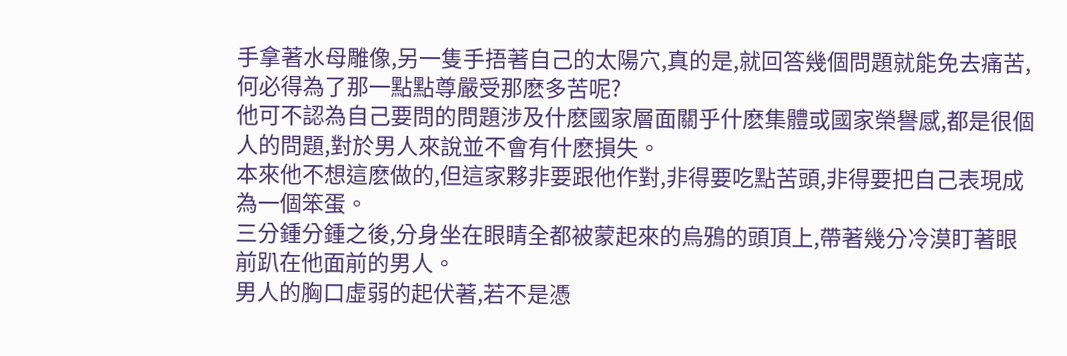手拿著水母雕像,另一隻手捂著自己的太陽穴,真的是,就回答幾個問題就能免去痛苦,何必得為了那一點點尊嚴受那麽多苦呢?
他可不認為自己要問的問題涉及什麽國家層面關乎什麽集體或國家榮譽感,都是很個人的問題,對於男人來說並不會有什麽損失。
本來他不想這麽做的,但這家夥非要跟他作對,非得要吃點苦頭,非得要把自己表現成為一個笨蛋。
三分鍾分鍾之後,分身坐在眼睛全都被蒙起來的烏鴉的頭頂上,帶著幾分冷漠盯著眼前趴在他面前的男人。
男人的胸口虛弱的起伏著,若不是憑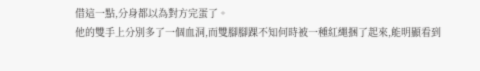借這一點,分身都以為對方完蛋了。
他的雙手上分別多了一個血洞,而雙腳腳踝不知何時被一種紅繩捆了起來,能明顯看到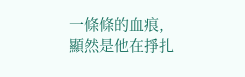一條條的血痕,顯然是他在掙扎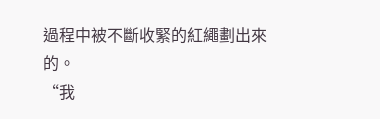過程中被不斷收緊的紅繩劃出來的。
“我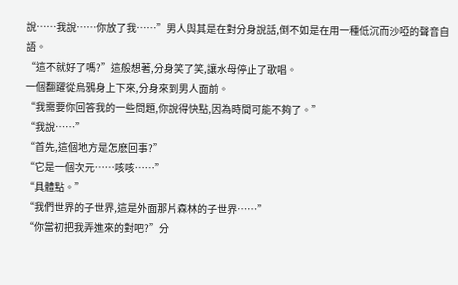說……我說……你放了我……”男人與其是在對分身說話,倒不如是在用一種低沉而沙啞的聲音自語。
“這不就好了嗎?”這般想著,分身笑了笑,讓水母停止了歌唱。
一個翻躍從烏鴉身上下來,分身來到男人面前。
“我需要你回答我的一些問題,你說得快點,因為時間可能不夠了。”
“我說……”
“首先,這個地方是怎麽回事?”
“它是一個次元……咳咳……”
“具體點。”
“我們世界的子世界,這是外面那片森林的子世界……”
“你當初把我弄進來的對吧?”分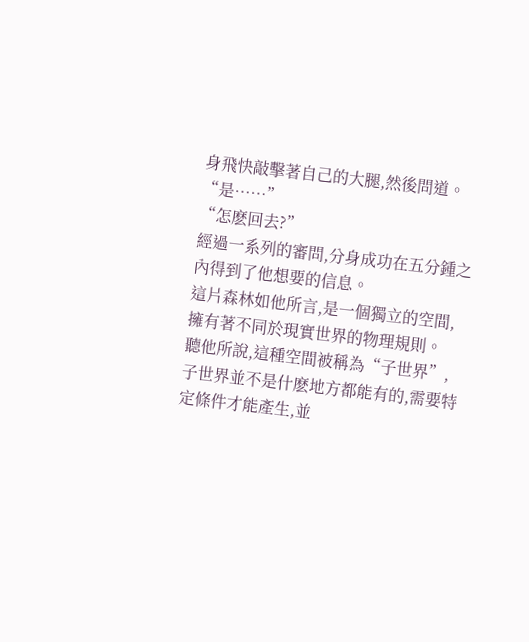身飛快敲擊著自己的大腿,然後問道。
“是……”
“怎麽回去?”
經過一系列的審問,分身成功在五分鍾之內得到了他想要的信息。
這片森林如他所言,是一個獨立的空間,擁有著不同於現實世界的物理規則。
聽他所說,這種空間被稱為“子世界”,子世界並不是什麽地方都能有的,需要特定條件才能產生,並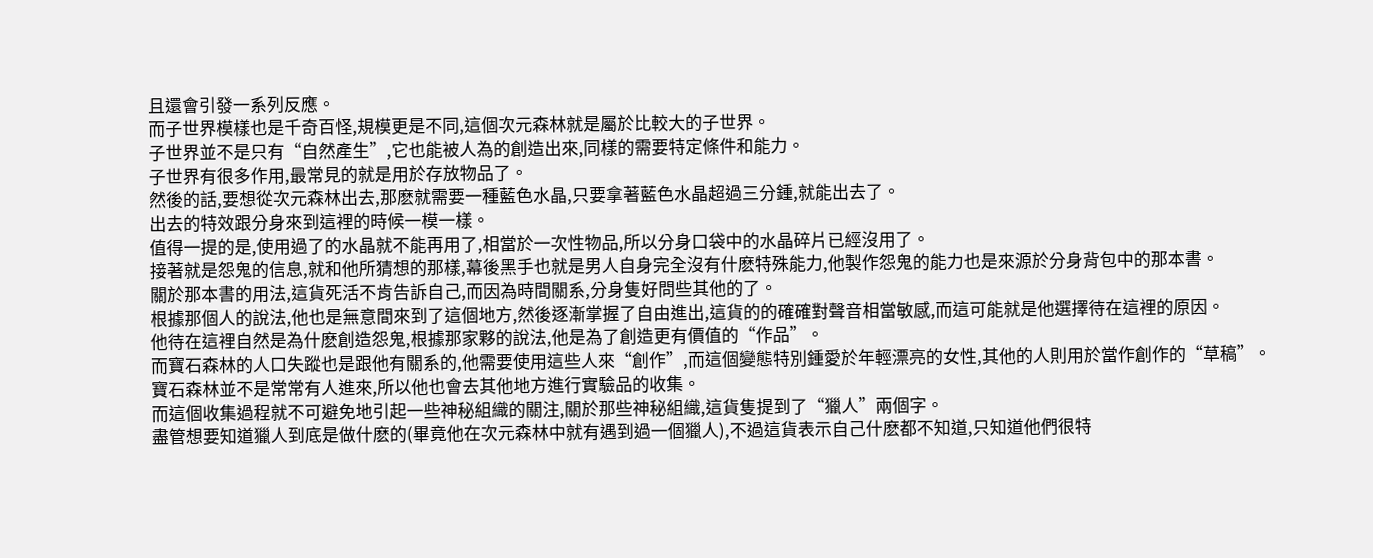且還會引發一系列反應。
而子世界模樣也是千奇百怪,規模更是不同,這個次元森林就是屬於比較大的子世界。
子世界並不是只有“自然產生”,它也能被人為的創造出來,同樣的需要特定條件和能力。
子世界有很多作用,最常見的就是用於存放物品了。
然後的話,要想從次元森林出去,那麽就需要一種藍色水晶,只要拿著藍色水晶超過三分鍾,就能出去了。
出去的特效跟分身來到這裡的時候一模一樣。
值得一提的是,使用過了的水晶就不能再用了,相當於一次性物品,所以分身口袋中的水晶碎片已經沒用了。
接著就是怨鬼的信息,就和他所猜想的那樣,幕後黑手也就是男人自身完全沒有什麽特殊能力,他製作怨鬼的能力也是來源於分身背包中的那本書。
關於那本書的用法,這貨死活不肯告訴自己,而因為時間關系,分身隻好問些其他的了。
根據那個人的說法,他也是無意間來到了這個地方,然後逐漸掌握了自由進出,這貨的的確確對聲音相當敏感,而這可能就是他選擇待在這裡的原因。
他待在這裡自然是為什麽創造怨鬼,根據那家夥的說法,他是為了創造更有價值的“作品”。
而寶石森林的人口失蹤也是跟他有關系的,他需要使用這些人來“創作”,而這個變態特別鍾愛於年輕漂亮的女性,其他的人則用於當作創作的“草稿”。
寶石森林並不是常常有人進來,所以他也會去其他地方進行實驗品的收集。
而這個收集過程就不可避免地引起一些神秘組織的關注,關於那些神秘組織,這貨隻提到了“獵人”兩個字。
盡管想要知道獵人到底是做什麽的(畢竟他在次元森林中就有遇到過一個獵人),不過這貨表示自己什麽都不知道,只知道他們很特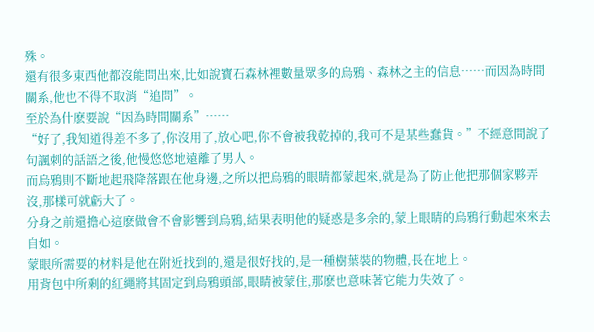殊。
還有很多東西他都沒能問出來,比如說寶石森林裡數量眾多的烏鴉、森林之主的信息……而因為時間關系,他也不得不取消“追問”。
至於為什麽要說“因為時間關系”……
“好了,我知道得差不多了,你沒用了,放心吧,你不會被我乾掉的,我可不是某些蠢貨。”不經意間說了句諷刺的話語之後,他慢悠悠地遠離了男人。
而烏鴉則不斷地起飛降落跟在他身邊,之所以把烏鴉的眼睛都蒙起來,就是為了防止他把那個家夥弄沒,那樣可就虧大了。
分身之前還擔心這麽做會不會影響到烏鴉,結果表明他的疑惑是多余的,蒙上眼睛的烏鴉行動起來來去自如。
蒙眼所需要的材料是他在附近找到的,還是很好找的,是一種樹葉裝的物體,長在地上。
用背包中所剩的紅繩將其固定到烏鴉頭部,眼睛被蒙住,那麽也意味著它能力失效了。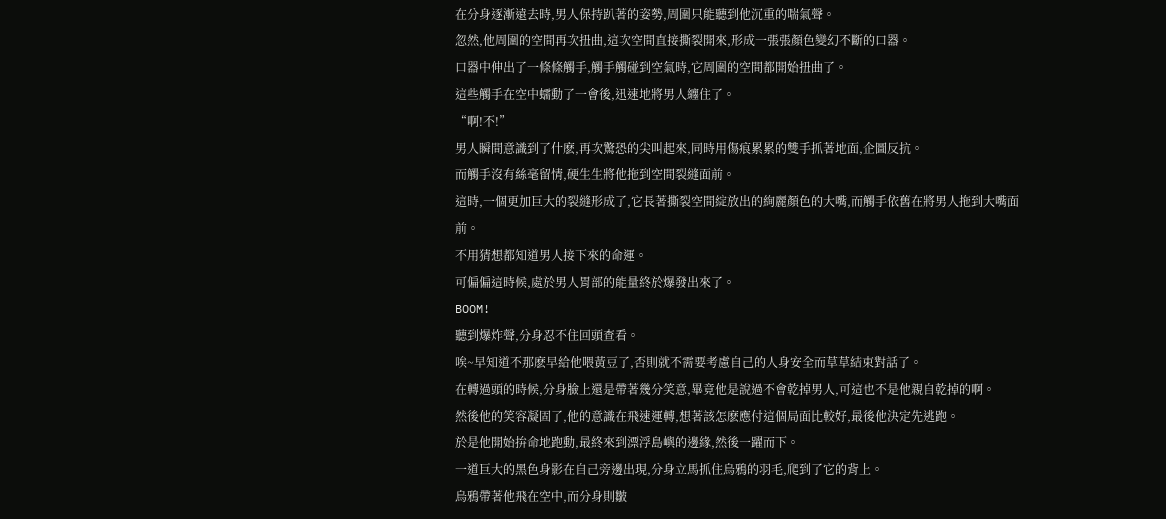在分身逐漸遠去時,男人保持趴著的姿勢,周圍只能聽到他沉重的喘氣聲。
忽然,他周圍的空間再次扭曲,這次空間直接撕裂開來,形成一張張顏色變幻不斷的口器。
口器中伸出了一條條觸手,觸手觸碰到空氣時,它周圍的空間都開始扭曲了。
這些觸手在空中蠕動了一會後,迅速地將男人纏住了。
“啊!不!”
男人瞬間意識到了什麽,再次驚恐的尖叫起來,同時用傷痕累累的雙手抓著地面,企圖反抗。
而觸手沒有絲毫留情,硬生生將他拖到空間裂縫面前。
這時,一個更加巨大的裂縫形成了,它長著撕裂空間綻放出的絢麗顏色的大嘴,而觸手依舊在將男人拖到大嘴面前。
不用猜想都知道男人接下來的命運。
可偏偏這時候,處於男人胃部的能量終於爆發出來了。
BOOM!
聽到爆炸聲,分身忍不住回頭查看。
唉~早知道不那麽早給他喂黃豆了,否則就不需要考慮自己的人身安全而草草結束對話了。
在轉過頭的時候,分身臉上還是帶著幾分笑意,畢竟他是說過不會乾掉男人,可這也不是他親自乾掉的啊。
然後他的笑容凝固了,他的意識在飛速運轉,想著該怎麽應付這個局面比較好,最後他決定先逃跑。
於是他開始拚命地跑動,最終來到漂浮島嶼的邊緣,然後一躍而下。
一道巨大的黑色身影在自己旁邊出現,分身立馬抓住烏鴉的羽毛,爬到了它的背上。
烏鴉帶著他飛在空中,而分身則皺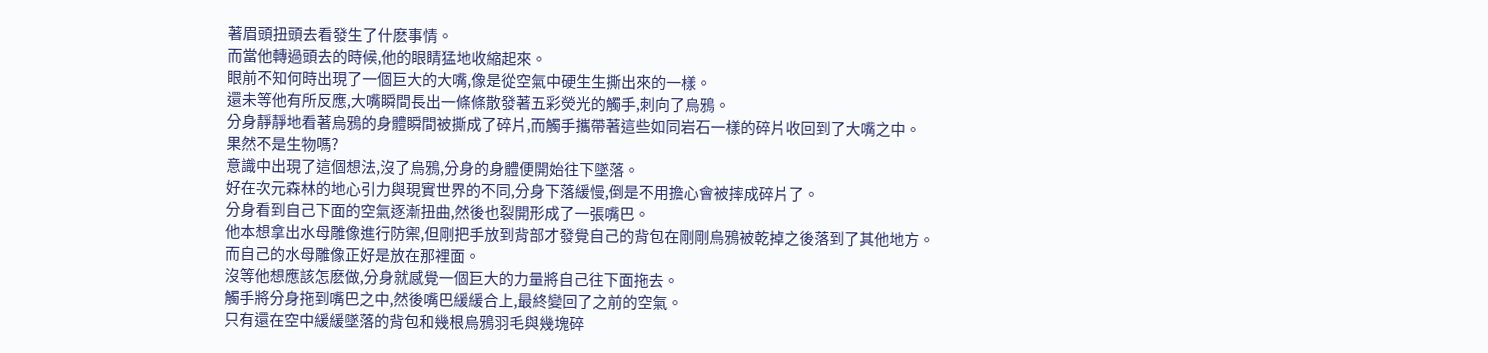著眉頭扭頭去看發生了什麽事情。
而當他轉過頭去的時候,他的眼睛猛地收縮起來。
眼前不知何時出現了一個巨大的大嘴,像是從空氣中硬生生撕出來的一樣。
還未等他有所反應,大嘴瞬間長出一條條散發著五彩熒光的觸手,刺向了烏鴉。
分身靜靜地看著烏鴉的身體瞬間被撕成了碎片,而觸手攜帶著這些如同岩石一樣的碎片收回到了大嘴之中。
果然不是生物嗎?
意識中出現了這個想法,沒了烏鴉,分身的身體便開始往下墜落。
好在次元森林的地心引力與現實世界的不同,分身下落緩慢,倒是不用擔心會被摔成碎片了。
分身看到自己下面的空氣逐漸扭曲,然後也裂開形成了一張嘴巴。
他本想拿出水母雕像進行防禦,但剛把手放到背部才發覺自己的背包在剛剛烏鴉被乾掉之後落到了其他地方。
而自己的水母雕像正好是放在那裡面。
沒等他想應該怎麽做,分身就感覺一個巨大的力量將自己往下面拖去。
觸手將分身拖到嘴巴之中,然後嘴巴緩緩合上,最終變回了之前的空氣。
只有還在空中緩緩墜落的背包和幾根烏鴉羽毛與幾塊碎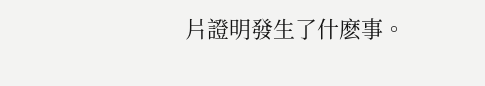片證明發生了什麽事。